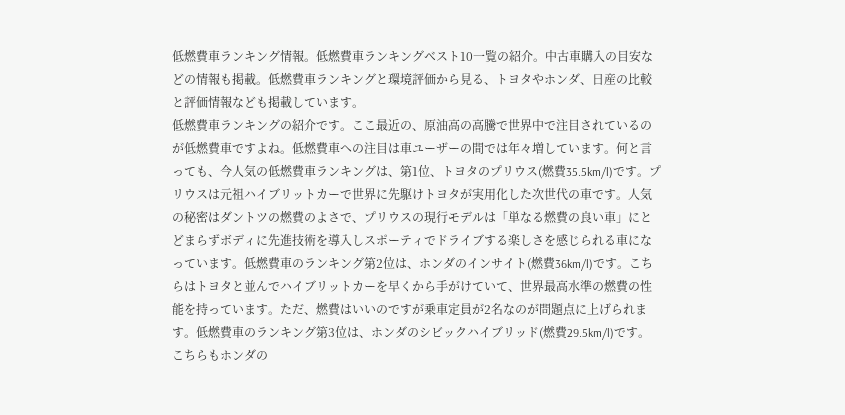低燃費車ランキング情報。低燃費車ランキングベスト10一覧の紹介。中古車購入の目安などの情報も掲載。低燃費車ランキングと環境評価から見る、トヨタやホンダ、日産の比較と評価情報なども掲載しています。
低燃費車ランキングの紹介です。ここ最近の、原油高の高騰で世界中で注目されているのが低燃費車ですよね。低燃費車への注目は車ユーザーの間では年々増しています。何と言っても、今人気の低燃費車ランキングは、第1位、トヨタのプリウス(燃費35.5km/l)です。プリウスは元祖ハイブリットカーで世界に先駆けトヨタが実用化した次世代の車です。人気の秘密はダントツの燃費のよさで、プリウスの現行モデルは「単なる燃費の良い車」にとどまらずボディに先進技術を導入しスポーティでドライブする楽しさを感じられる車になっています。低燃費車のランキング第2位は、ホンダのインサイト(燃費36km/l)です。こちらはトヨタと並んでハイブリットカーを早くから手がけていて、世界最高水準の燃費の性能を持っています。ただ、燃費はいいのですが乗車定員が2名なのが問題点に上げられます。低燃費車のランキング第3位は、ホンダのシビックハイブリッド(燃費29.5km/l)です。こちらもホンダの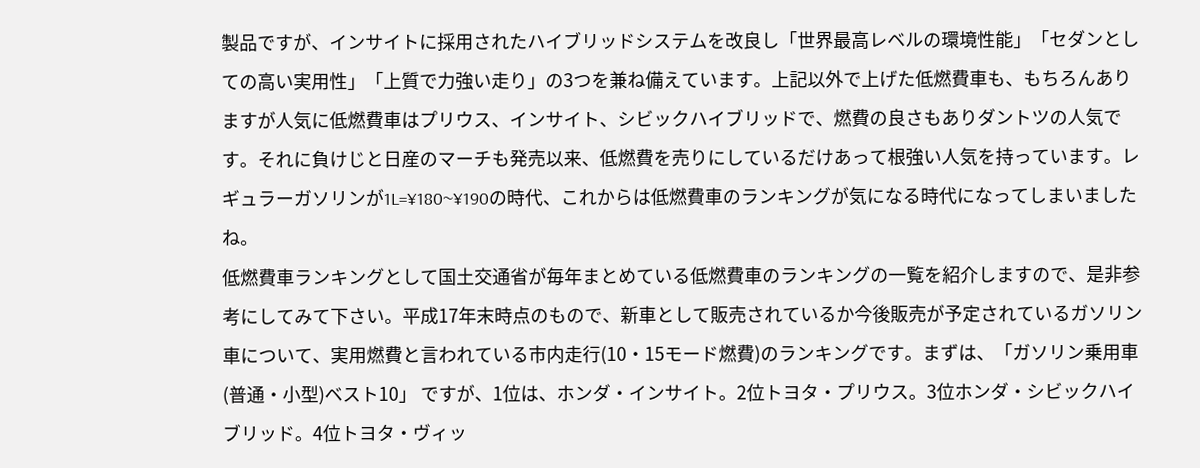製品ですが、インサイトに採用されたハイブリッドシステムを改良し「世界最高レベルの環境性能」「セダンとしての高い実用性」「上質で力強い走り」の3つを兼ね備えています。上記以外で上げた低燃費車も、もちろんありますが人気に低燃費車はプリウス、インサイト、シビックハイブリッドで、燃費の良さもありダントツの人気です。それに負けじと日産のマーチも発売以来、低燃費を売りにしているだけあって根強い人気を持っています。レギュラーガソリンが1L=¥180~¥190の時代、これからは低燃費車のランキングが気になる時代になってしまいましたね。
低燃費車ランキングとして国土交通省が毎年まとめている低燃費車のランキングの一覧を紹介しますので、是非参考にしてみて下さい。平成17年末時点のもので、新車として販売されているか今後販売が予定されているガソリン車について、実用燃費と言われている市内走行(10・15モード燃費)のランキングです。まずは、「ガソリン乗用車(普通・小型)ベスト10」 ですが、1位は、ホンダ・インサイト。2位トヨタ・プリウス。3位ホンダ・シビックハイブリッド。4位トヨタ・ヴィッ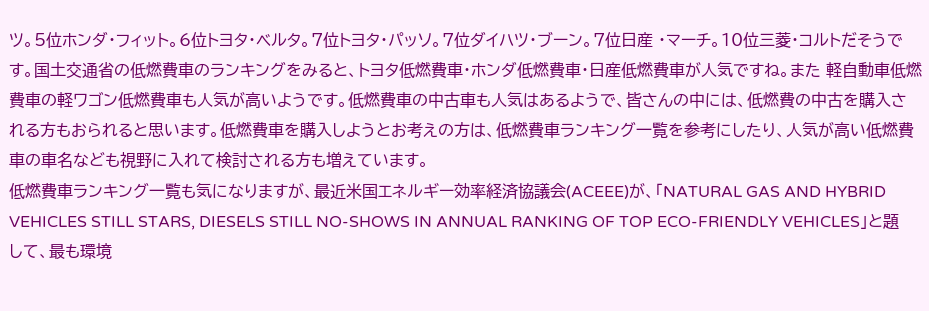ツ。5位ホンダ・フィット。6位トヨタ・ベルタ。7位トヨタ・パッソ。7位ダイハツ・ブーン。7位日産 ・マーチ。10位三菱・コルトだそうです。国土交通省の低燃費車のランキングをみると、トヨタ低燃費車・ホンダ低燃費車・日産低燃費車が人気ですね。また 軽自動車低燃費車の軽ワゴン低燃費車も人気が高いようです。低燃費車の中古車も人気はあるようで、皆さんの中には、低燃費の中古を購入される方もおられると思います。低燃費車を購入しようとお考えの方は、低燃費車ランキング一覧を参考にしたり、人気が高い低燃費車の車名なども視野に入れて検討される方も増えています。
低燃費車ランキング一覧も気になりますが、最近米国エネルギー効率経済協議会(ACEEE)が、「NATURAL GAS AND HYBRID VEHICLES STILL STARS, DIESELS STILL NO-SHOWS IN ANNUAL RANKING OF TOP ECO-FRIENDLY VEHICLES」と題して、最も環境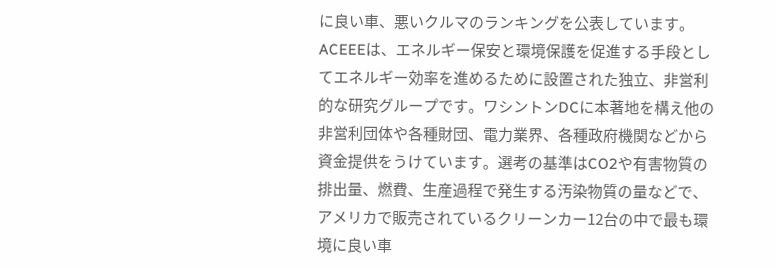に良い車、悪いクルマのランキングを公表しています。ACEEEは、エネルギー保安と環境保護を促進する手段としてエネルギー効率を進めるために設置された独立、非営利的な研究グループです。ワシントンDCに本著地を構え他の非営利団体や各種財団、電力業界、各種政府機関などから資金提供をうけています。選考の基準はCO2や有害物質の排出量、燃費、生産過程で発生する汚染物質の量などで、アメリカで販売されているクリーンカー12台の中で最も環境に良い車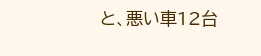と、悪い車12台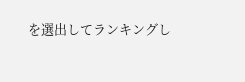を選出してランキングし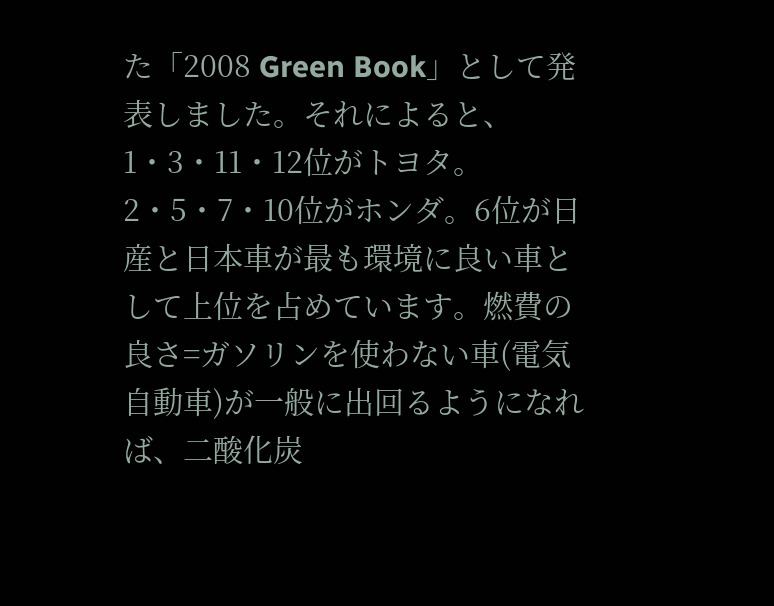た「2008 Green Book」として発表しました。それによると、1・3・11・12位がトヨタ。2・5・7・10位がホンダ。6位が日産と日本車が最も環境に良い車として上位を占めています。燃費の良さ=ガソリンを使わない車(電気自動車)が一般に出回るようになれば、二酸化炭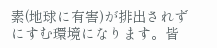素(地球に有害)が排出されずにすむ環境になります。皆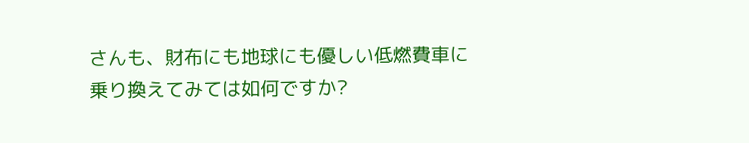さんも、財布にも地球にも優しい低燃費車に乗り換えてみては如何ですか?